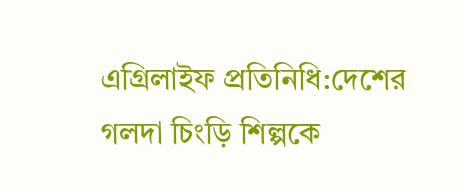এগ্রিলাইফ প্রতিনিধি:দেশের গলদা চিংড়ি শিল্পকে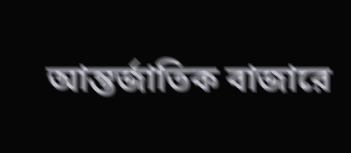আন্তর্জাতিক বাজারে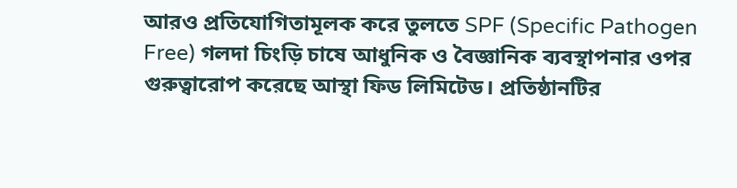আরও প্রতিযোগিতামূলক করে তুলতে SPF (Specific Pathogen Free) গলদা চিংড়ি চাষে আধুনিক ও বৈজ্ঞানিক ব্যবস্থাপনার ওপর গুরুত্বারোপ করেছে আস্থা ফিড লিমিটেড। প্রতিষ্ঠানটির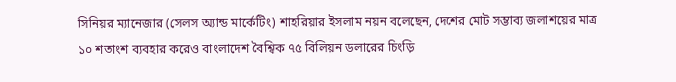সিনিয়র ম্যানেজার (সেলস অ্যান্ড মার্কেটিং) শাহরিয়ার ইসলাম নয়ন বলেছেন, দেশের মোট সম্ভাব্য জলাশয়ের মাত্র ১০ শতাংশ ব্যবহার করেও বাংলাদেশ বৈশ্বিক ৭৫ বিলিয়ন ডলারের চিংড়ি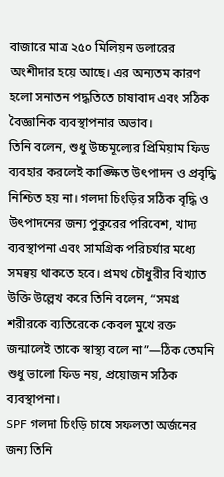বাজারে মাত্র ২৫০ মিলিয়ন ডলারের অংশীদার হয়ে আছে। এর অন্যতম কারণ হলো সনাতন পদ্ধতিতে চাষাবাদ এবং সঠিক বৈজ্ঞানিক ব্যবস্থাপনার অভাব।
তিনি বলেন, শুধু উচ্চমূল্যের প্রিমিয়াম ফিড ব্যবহার করলেই কাঙ্ক্ষিত উৎপাদন ও প্রবৃদ্ধি নিশ্চিত হয় না। গলদা চিংড়ির সঠিক বৃদ্ধি ও উৎপাদনের জন্য পুকুরের পরিবেশ, খাদ্য ব্যবস্থাপনা এবং সামগ্রিক পরিচর্যার মধ্যে সমন্বয় থাকতে হবে। প্রমথ চৌধুরীর বিখ্যাত উক্তি উল্লেখ করে তিনি বলেন, “সমগ্র শরীরকে ব্যতিরেকে কেবল মুখে রক্ত জন্মালেই তাকে স্বাস্থ্য বলে না”—ঠিক তেমনি শুধু ভালো ফিড নয়, প্রয়োজন সঠিক ব্যবস্থাপনা।
SPF গলদা চিংড়ি চাষে সফলতা অর্জনের জন্য তিনি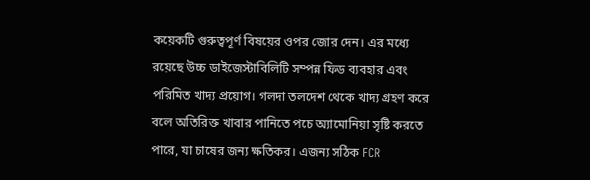কয়েকটি গুরুত্বপূর্ণ বিষয়ের ওপর জোর দেন। এর মধ্যে রয়েছে উচ্চ ডাইজেস্টাবিলিটি সম্পন্ন ফিড ব্যবহার এবং পরিমিত খাদ্য প্রয়োগ। গলদা তলদেশ থেকে খাদ্য গ্রহণ করে বলে অতিরিক্ত খাবার পানিতে পচে অ্যামোনিয়া সৃষ্টি করতে পারে, যা চাষের জন্য ক্ষতিকর। এজন্য সঠিক FCR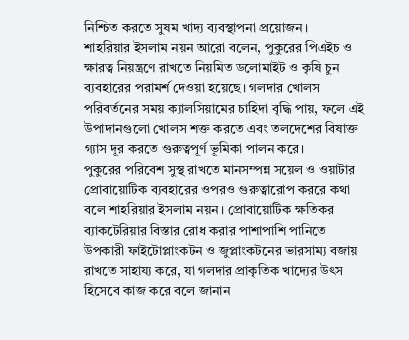নিশ্চিত করতে সুষম খাদ্য ব্যবস্থাপনা প্রয়োজন।
শাহরিয়ার ইসলাম নয়ন আরো বলেন, পুকুরের পিএইচ ও ক্ষারত্ব নিয়ন্ত্রণে রাখতে নিয়মিত ডলোমাইট ও কৃষি চুন ব্যবহারের পরামর্শ দেওয়া হয়েছে। গলদার খোলস পরিবর্তনের সময় ক্যালসিয়ামের চাহিদা বৃদ্ধি পায়, ফলে এই উপাদানগুলো খোলস শক্ত করতে এবং তলদেশের বিষাক্ত গ্যাস দূর করতে গুরুত্বপূর্ণ ভূমিকা পালন করে।
পুকুরের পরিবেশ সুস্থ রাখতে মানসম্পন্ন সয়েল ও ওয়াটার প্রোবায়োটিক ব্যবহারের ওপরও গুরুত্বারোপ কররে কথা বলে শাহরিয়ার ইসলাম নয়ন। প্রোবায়োটিক ক্ষতিকর ব্যাকটেরিয়ার বিস্তার রোধ করার পাশাপাশি পানিতে উপকারী ফাইটোপ্লাংকটন ও জুপ্লাংকটনের ভারসাম্য বজায় রাখতে সাহায্য করে, যা গলদার প্রাকৃতিক খাদ্যের উৎস হিসেবে কাজ করে বলে জানান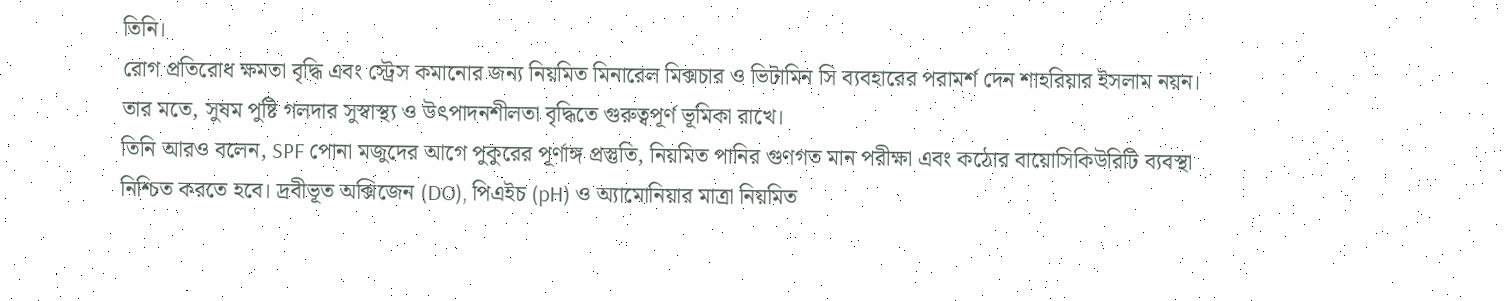তিনি।
রোগ প্রতিরোধ ক্ষমতা বৃদ্ধি এবং স্ট্রেস কমানোর জন্য নিয়মিত মিনারেল মিক্সচার ও ভিটামিন সি ব্যবহারের পরামর্শ দেন শাহরিয়ার ইসলাম নয়ন। তার মতে, সুষম পুষ্টি গলদার সুস্বাস্থ্য ও উৎপাদনশীলতা বৃদ্ধিতে গুরুত্বপূর্ণ ভূমিকা রাখে।
তিনি আরও বলেন, SPF পোনা মজুদের আগে পুকুরের পূর্ণাঙ্গ প্রস্তুতি, নিয়মিত পানির গুণগত মান পরীক্ষা এবং কঠোর বায়োসিকিউরিটি ব্যবস্থা নিশ্চিত করতে হবে। দ্রবীভূত অক্সিজেন (DO), পিএইচ (pH) ও অ্যামোনিয়ার মাত্রা নিয়মিত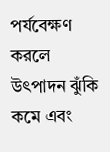পর্যবেক্ষণ করলে উৎপাদন ঝুঁকি কমে এবং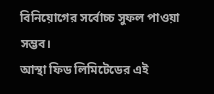বিনিয়োগের সর্বোচ্চ সুফল পাওয়া সম্ভব।
আস্থা ফিড লিমিটেডের এই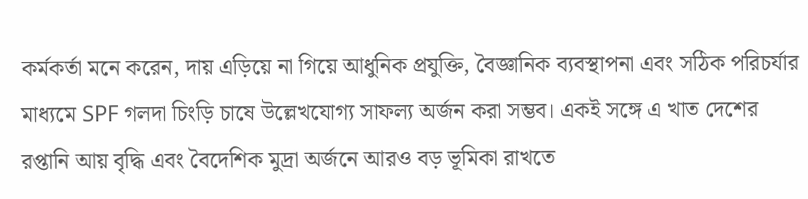কর্মকর্তা মনে করেন, দায় এড়িয়ে না গিয়ে আধুনিক প্রযুক্তি, বৈজ্ঞানিক ব্যবস্থাপনা এবং সঠিক পরিচর্যার মাধ্যমে SPF গলদা চিংড়ি চাষে উল্লেখযোগ্য সাফল্য অর্জন করা সম্ভব। একই সঙ্গে এ খাত দেশের রপ্তানি আয় বৃদ্ধি এবং বৈদেশিক মুদ্রা অর্জনে আরও বড় ভূমিকা রাখতে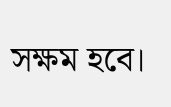সক্ষম হবে।